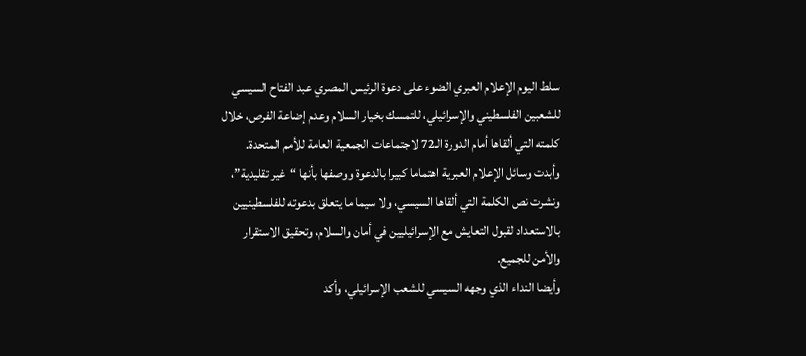سلط اليوم الإعلام العبري الضوء على دعوة الرئيس المصري عبد الفتاح السيسي للشعبين الفلسطيني والإسرائيلي، للتمسك بخيار السلام وعدم إضاعة الفرص، خلال كلمته التي ألقاها أمام الدورة الـ72 لاجتماعات الجمعية العامة للأمم المتحدة.
وأبدت وسائل الإعلام العبرية اهتماما كبيرا بالدعوة ووصفها بأنها “غير تقليدية”، ونشرت نص الكلمة التي ألقاها السيسي، ولا سيما ما يتعلق بدعوته للفلسطينيين بالاستعداد لقبول التعايش مع الإسرائيليين في أمان والسلام، وتحقيق الاستقرار والأمن للجميع.
وأيضا النداء الذي وجهه السيسي للشعب الإسرائيلي، وأكد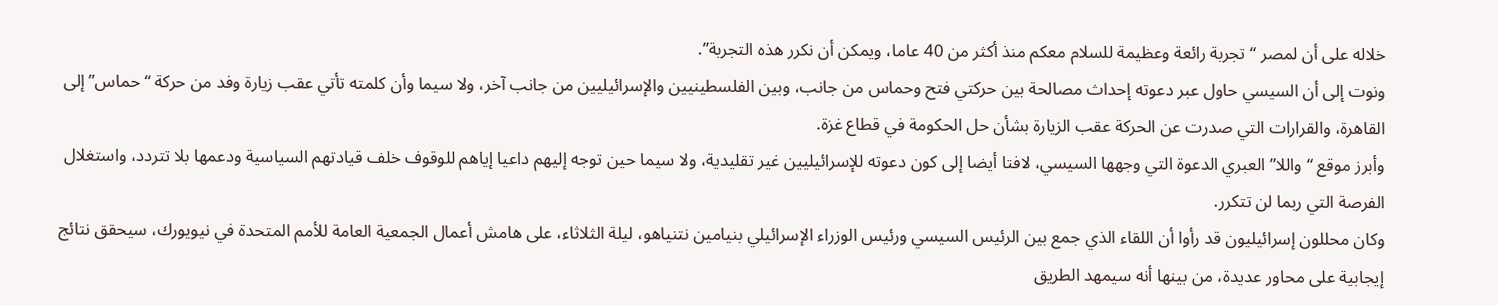خلاله على أن لمصر “تجربة رائعة وعظيمة للسلام معكم منذ أكثر من 40 عاما، ويمكن أن نكرر هذه التجربة”.
ونوت إلى أن السيسي حاول عبر دعوته إحداث مصالحة بين حركتي فتح وحماس من جانب، وبين الفلسطينيين والإسرائيليين من جانب آخر، ولا سيما وأن كلمته تأتي عقب زيارة وفد من حركة “حماس” إلى القاهرة، والقرارات التي صدرت عن الحركة عقب الزيارة بشأن حل الحكومة في قطاع غزة.
وأبرز موقع “واللا” العبري الدعوة التي وجهها السيسي، لافتا أيضا إلى كون دعوته للإسرائيليين غير تقليدية، ولا سيما حين توجه إليهم داعيا إياهم للوقوف خلف قيادتهم السياسية ودعمها بلا تتردد، واستغلال الفرصة التي ربما لن تتكرر.
وكان محللون إسرائيليون قد رأوا أن اللقاء الذي جمع بين الرئيس السيسي ورئيس الوزراء الإسرائيلي بنيامين نتنياهو، ليلة الثلاثاء، على هامش أعمال الجمعية العامة للأمم المتحدة في نيويورك، سيحقق نتائج إيجابية على محاور عديدة، من بينها أنه سيمهد الطريق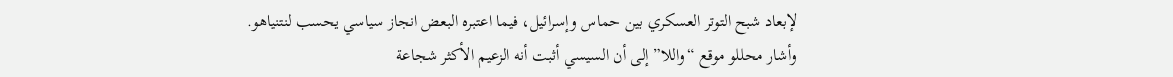لإبعاد شبح التوتر العسكري بين حماس وإسرائيل، فيما اعتبره البعض انجاز سياسي يحسب لنتنياهو.
وأشار محللو موقع “واللا” إلى أن السيسي أثبت أنه الزعيم الأكثر شجاعة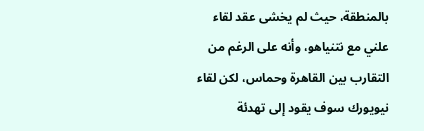بالمنطقة، حيث لم يخشى عقد لقاء علني مع نتنياهو، وأنه على الرغم من التقارب بين القاهرة وحماس، لكن لقاء نيويورك سوف يقود إلى تهدئة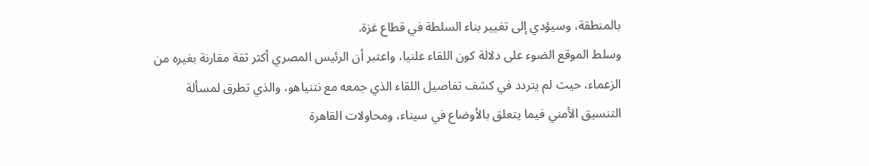بالمنطقة، وسيؤدي إلى تغيير بناء السلطة في قطاع غزة.
وسلط الموقع الضوء على دلالة كون اللقاء علنيا، واعتبر أن الرئيس المصري أكثر ثقة مقارنة بغيره من الزعماء، حيث لم يتردد في كشف تفاصيل اللقاء الذي جمعه مع نتنياهو، والذي تطرق لمسألة التنسيق الأمني فيما يتعلق بالأوضاع في سيناء، ومحاولات القاهرة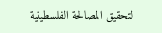لتحقيق المصالحة الفلسطينية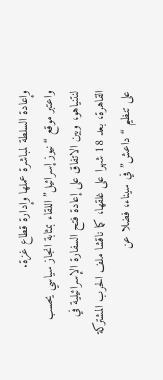وإعادة السلطة لمباشرة عملها وإدارة قطاع غزة.
واعتبر موقع “نيوز إسرائيل” اللقاء بمثابة انجاز سياسي يحسب لنتنياهو، وبين الاتفاق على إعادة فتح السفارة الإسرائيلية في القاهرة، بعد 18 شهرا على غلقها، كما ناقشا ملف الحرب المشتركة على تنظيم “داعش” في سيناء، فضلا عن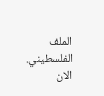الملف الفلسطيني.
الان